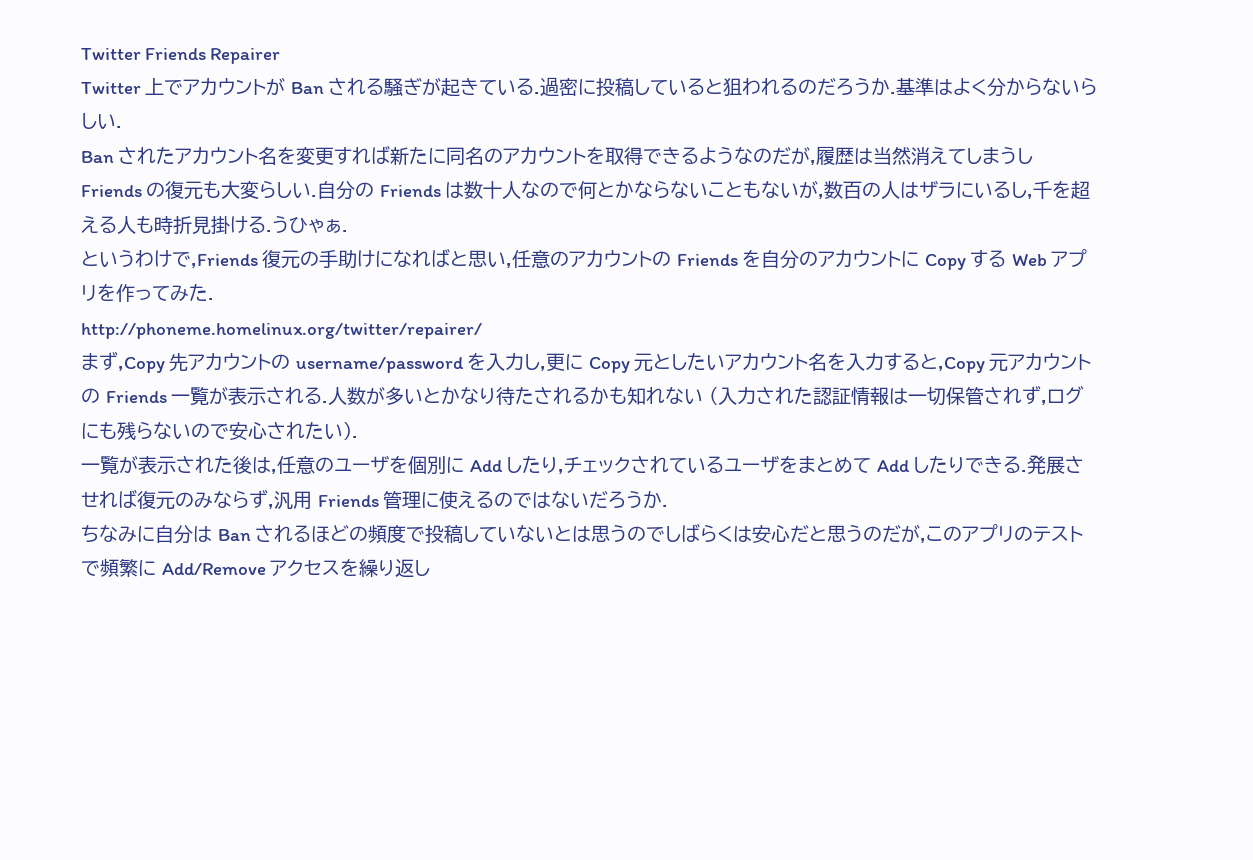Twitter Friends Repairer
Twitter 上でアカウントが Ban される騒ぎが起きている.過密に投稿していると狙われるのだろうか.基準はよく分からないらしい.
Ban されたアカウント名を変更すれば新たに同名のアカウントを取得できるようなのだが,履歴は当然消えてしまうし Friends の復元も大変らしい.自分の Friends は数十人なので何とかならないこともないが,数百の人はザラにいるし,千を超える人も時折見掛ける.うひゃぁ.
というわけで,Friends 復元の手助けになればと思い,任意のアカウントの Friends を自分のアカウントに Copy する Web アプリを作ってみた.
http://phoneme.homelinux.org/twitter/repairer/
まず,Copy 先アカウントの username/password を入力し,更に Copy 元としたいアカウント名を入力すると,Copy 元アカウントの Friends 一覧が表示される.人数が多いとかなり待たされるかも知れない (入力された認証情報は一切保管されず,ログにも残らないので安心されたい).
一覧が表示された後は,任意のユーザを個別に Add したり,チェックされているユーザをまとめて Add したりできる.発展させれば復元のみならず,汎用 Friends 管理に使えるのではないだろうか.
ちなみに自分は Ban されるほどの頻度で投稿していないとは思うのでしばらくは安心だと思うのだが,このアプリのテストで頻繁に Add/Remove アクセスを繰り返し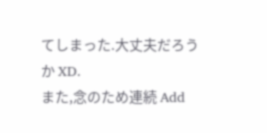てしまった.大丈夫だろうか XD.
また,念のため連続 Add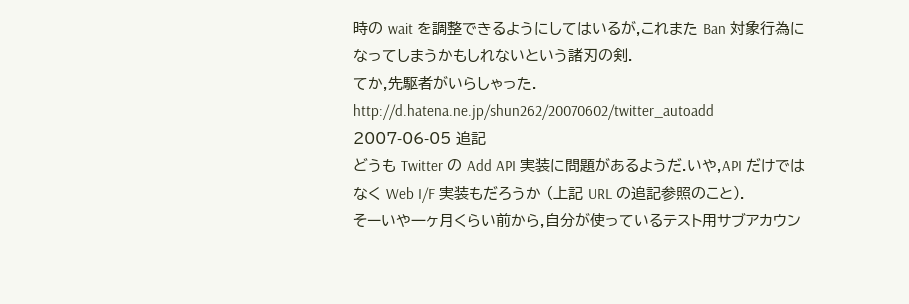時の wait を調整できるようにしてはいるが,これまた Ban 対象行為になってしまうかもしれないという諸刃の剣.
てか,先駆者がいらしゃった.
http://d.hatena.ne.jp/shun262/20070602/twitter_autoadd
2007-06-05 追記
どうも Twitter の Add API 実装に問題があるようだ.いや,API だけではなく Web I/F 実装もだろうか (上記 URL の追記参照のこと).
そーいや一ヶ月くらい前から,自分が使っているテスト用サブアカウン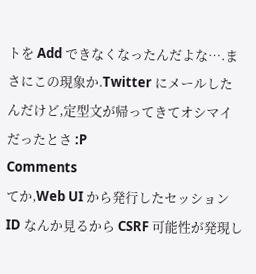トを Add できなくなったんだよな….まさにこの現象か.Twitter にメールしたんだけど,定型文が帰ってきてオシマイだったとさ :P
Comments
てか,Web UI から発行したセッション ID なんか見るから CSRF 可能性が発現し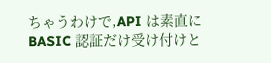ちゃうわけで,API は素直に BASIC 認証だけ受け付けと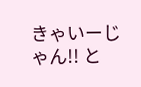きゃいーじゃん!! と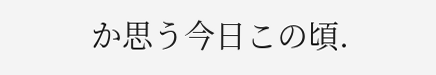か思う今日この頃.